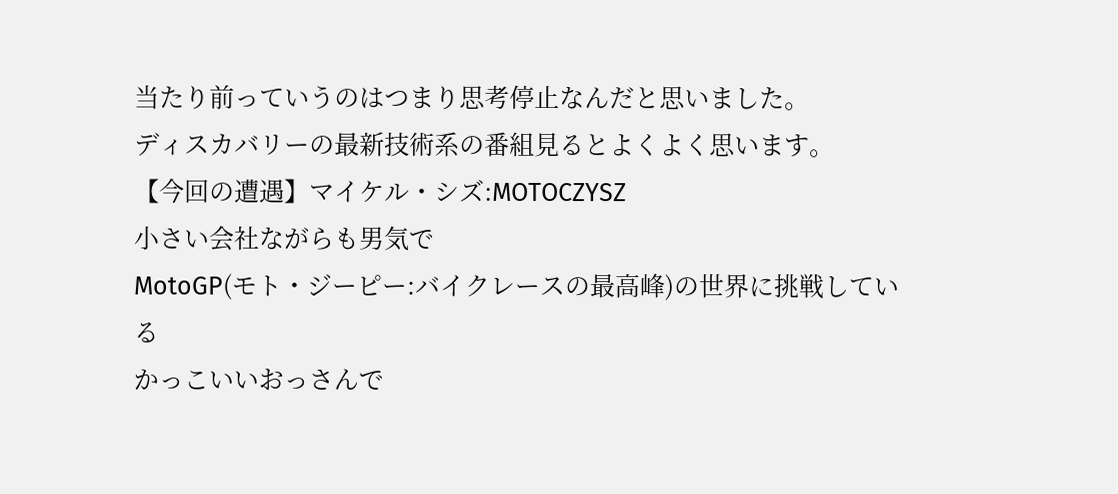当たり前っていうのはつまり思考停止なんだと思いました。
ディスカバリーの最新技術系の番組見るとよくよく思います。
【今回の遭遇】マイケル・シズ:MOTOCZYSZ
小さい会社ながらも男気で
MotoGP(モト・ジーピー:バイクレースの最高峰)の世界に挑戦している
かっこいいおっさんで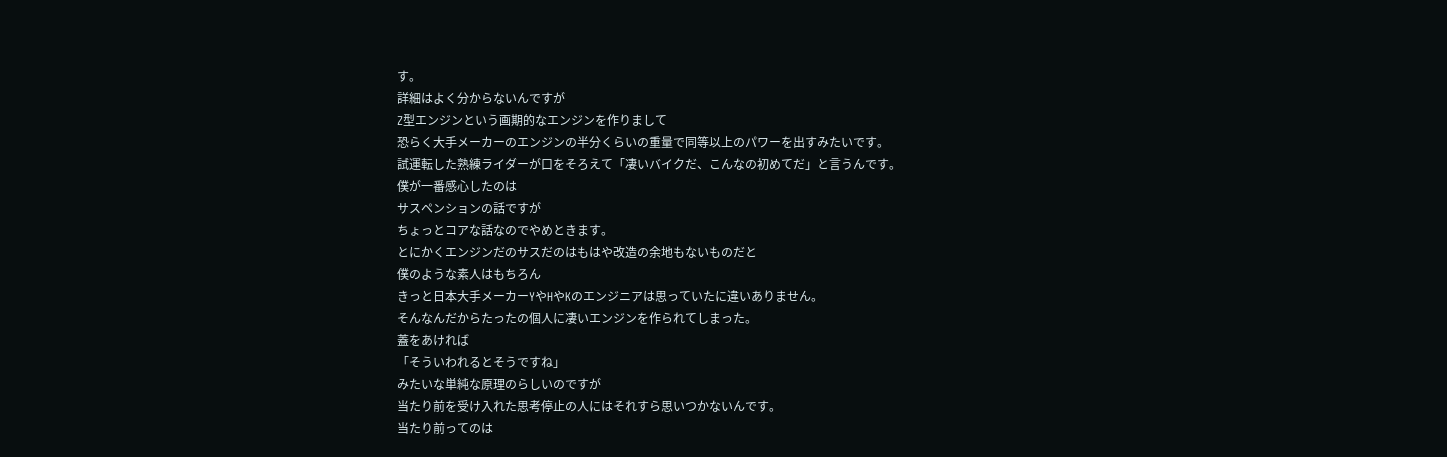す。
詳細はよく分からないんですが
Z型エンジンという画期的なエンジンを作りまして
恐らく大手メーカーのエンジンの半分くらいの重量で同等以上のパワーを出すみたいです。
試運転した熟練ライダーが口をそろえて「凄いバイクだ、こんなの初めてだ」と言うんです。
僕が一番感心したのは
サスペンションの話ですが
ちょっとコアな話なのでやめときます。
とにかくエンジンだのサスだのはもはや改造の余地もないものだと
僕のような素人はもちろん
きっと日本大手メーカーYやHやKのエンジニアは思っていたに違いありません。
そんなんだからたったの個人に凄いエンジンを作られてしまった。
蓋をあければ
「そういわれるとそうですね」
みたいな単純な原理のらしいのですが
当たり前を受け入れた思考停止の人にはそれすら思いつかないんです。
当たり前ってのは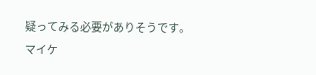疑ってみる必要がありそうです。
マイケ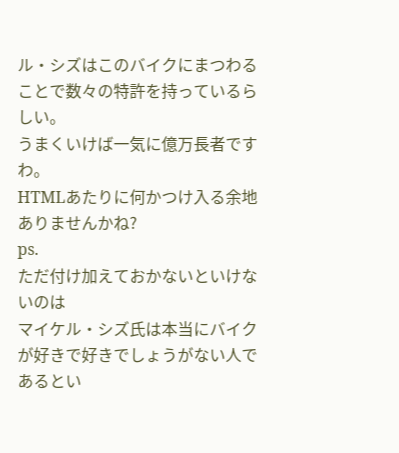ル・シズはこのバイクにまつわることで数々の特許を持っているらしい。
うまくいけば一気に億万長者ですわ。
HTMLあたりに何かつけ入る余地ありませんかね?
ps.
ただ付け加えておかないといけないのは
マイケル・シズ氏は本当にバイクが好きで好きでしょうがない人であるとい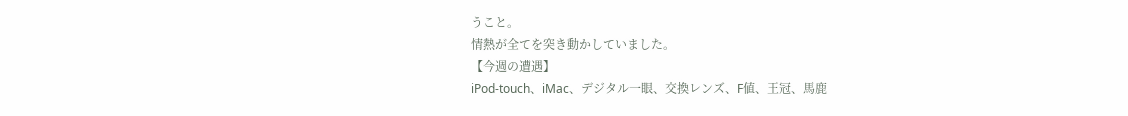うこと。
情熱が全てを突き動かしていました。
【今週の遭遇】
iPod-touch、iMac、デジタル一眼、交換レンズ、F値、王冠、馬鹿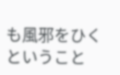も風邪をひくということ